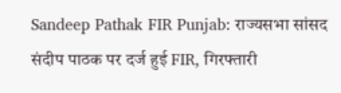Sandeep Pathak FIR Punjab: राज्यसभा सांसद संदीप पाठक पर दर्ज हुई FIR, गिरफ्तारी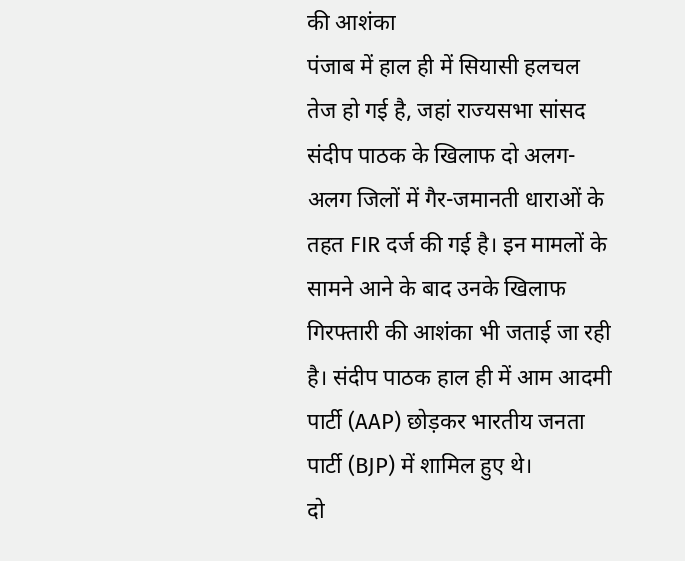की आशंका
पंजाब में हाल ही में सियासी हलचल तेज हो गई है, जहां राज्यसभा सांसद संदीप पाठक के खिलाफ दो अलग-अलग जिलों में गैर-जमानती धाराओं के तहत FIR दर्ज की गई है। इन मामलों के सामने आने के बाद उनके खिलाफ गिरफ्तारी की आशंका भी जताई जा रही है। संदीप पाठक हाल ही में आम आदमी पार्टी (AAP) छोड़कर भारतीय जनता पार्टी (BJP) में शामिल हुए थे।
दो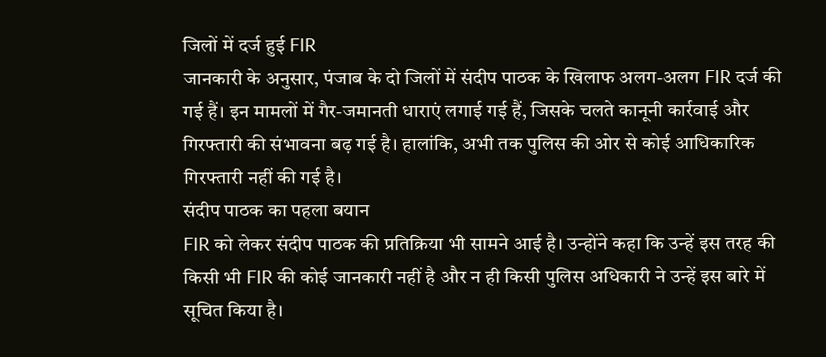जिलों में दर्ज हुई FIR
जानकारी के अनुसार, पंजाब के दो जिलों में संदीप पाठक के खिलाफ अलग-अलग FIR दर्ज की गई हैं। इन मामलों में गैर-जमानती धाराएं लगाई गई हैं, जिसके चलते कानूनी कार्रवाई और गिरफ्तारी की संभावना बढ़ गई है। हालांकि, अभी तक पुलिस की ओर से कोई आधिकारिक गिरफ्तारी नहीं की गई है।
संदीप पाठक का पहला बयान
FIR को लेकर संदीप पाठक की प्रतिक्रिया भी सामने आई है। उन्होंने कहा कि उन्हें इस तरह की किसी भी FIR की कोई जानकारी नहीं है और न ही किसी पुलिस अधिकारी ने उन्हें इस बारे में सूचित किया है।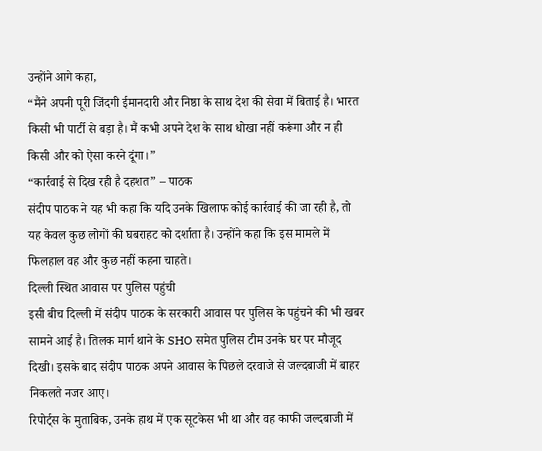उन्होंने आगे कहा,
“मैंने अपनी पूरी जिंदगी ईमानदारी और निष्ठा के साथ देश की सेवा में बिताई है। भारत किसी भी पार्टी से बड़ा है। मैं कभी अपने देश के साथ धोखा नहीं करूंगा और न ही किसी और को ऐसा करने दूंगा।”
“कार्रवाई से दिख रही है दहशत” – पाठक
संदीप पाठक ने यह भी कहा कि यदि उनके खिलाफ कोई कार्रवाई की जा रही है, तो यह केवल कुछ लोगों की घबराहट को दर्शाता है। उन्होंने कहा कि इस मामले में फिलहाल वह और कुछ नहीं कहना चाहते।
दिल्ली स्थित आवास पर पुलिस पहुंची
इसी बीच दिल्ली में संदीप पाठक के सरकारी आवास पर पुलिस के पहुंचने की भी खबर सामने आई है। तिलक मार्ग थाने के SHO समेत पुलिस टीम उनके घर पर मौजूद दिखी। इसके बाद संदीप पाठक अपने आवास के पिछले दरवाजे से जल्दबाजी में बाहर निकलते नजर आए।
रिपोर्ट्स के मुताबिक, उनके हाथ में एक सूटकेस भी था और वह काफी जल्दबाजी में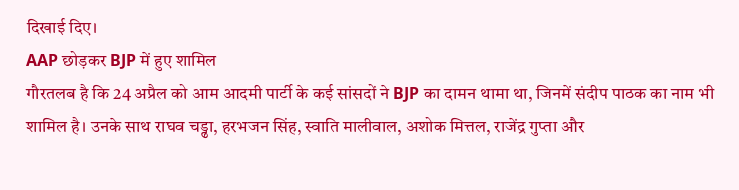दिखाई दिए।
AAP छोड़कर BJP में हुए शामिल
गौरतलब है कि 24 अप्रैल को आम आदमी पार्टी के कई सांसदों ने BJP का दामन थामा था, जिनमें संदीप पाठक का नाम भी शामिल है। उनके साथ राघव चड्ढा, हरभजन सिंह, स्वाति मालीवाल, अशोक मित्तल, राजेंद्र गुप्ता और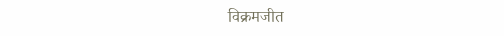विक्रमजीत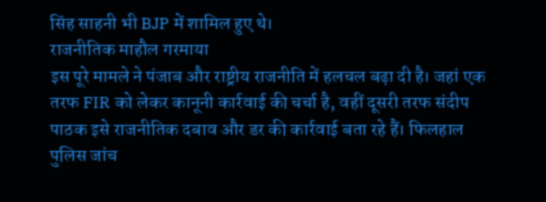सिंह साहनी भी BJP में शामिल हुए थे।
राजनीतिक माहौल गरमाया
इस पूरे मामले ने पंजाब और राष्ट्रीय राजनीति में हलचल बढ़ा दी है। जहां एक तरफ FIR को लेकर कानूनी कार्रवाई की चर्चा है, वहीं दूसरी तरफ संदीप पाठक इसे राजनीतिक दबाव और डर की कार्रवाई बता रहे हैं। फिलहाल पुलिस जांच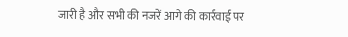जारी है और सभी की नजरें आगे की कार्रवाई पर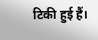टिकी हुई हैं।